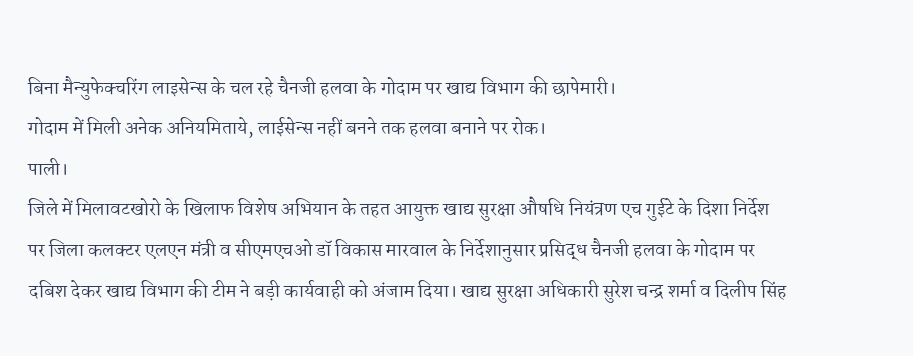बिना मैन्युफेक्चरिंग लाइसेन्स के चल रहे चैनजी हलवा के गोदाम पर खाद्य विभाग की छापेमारी।
गोदाम में मिली अनेक अनियमिताये, लाईसेन्स नहीं बनने तक हलवा बनाने पर रोक।
पाली।
जिले में मिलावटखोरो के खिलाफ विशेष अभियान के तहत आयुक्त खाद्य सुरक्षा औषधि नियंत्रण एच गुईटे के दिशा निर्देश पर जिला कलक्टर एलएन मंत्री व सीएमएचओ डॉ विकास मारवाल के निर्देशानुसार प्रसिद्ध चैनजी हलवा के गोदाम पर दबिश देकर खाद्य विभाग की टीम ने बड़ी कार्यवाही को अंजाम दिया। खाद्य सुरक्षा अधिकारी सुरेश चन्द्र शर्मा व दिलीप सिंह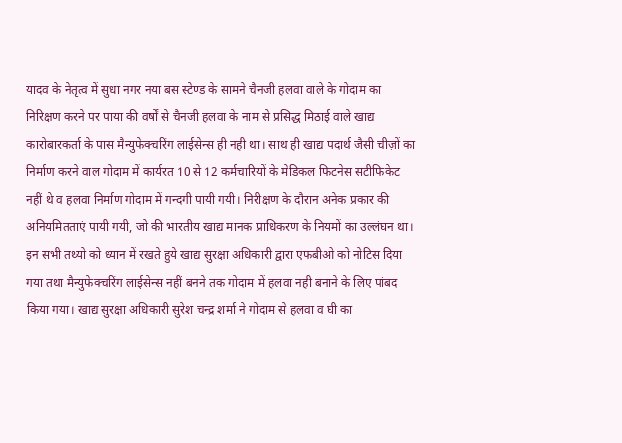यादव के नेतृत्व में सुधा नगर नया बस स्टेण्ड के सामने चैनजी हलवा वाले के गोदाम का निरिक्षण करने पर पाया की वर्षों से चैनजी हलवा के नाम से प्रसिद्ध मिठाई वाले खाद्य कारोबारकर्ता के पास मैन्युफेक्चरिंग लाईसेन्स ही नही था। साथ ही खाद्य पदार्थ जैसी चीज़ों का निर्माण करने वाल गोदाम में कार्यरत 10 से 12 कर्मचारियों के मेडिकल फिटनेस सटीफिकेट नहीं थे व हलवा निर्माण गोदाम में गन्दगी पायी गयी। निरीक्षण के दौरान अनेक प्रकार की अनियमितताएं पायी गयी, जो की भारतीय खाद्य मानक प्राधिकरण के नियमों का उल्लंघन था। इन सभी तथ्यो को ध्यान में रखते हुये खाद्य सुरक्षा अधिकारी द्वारा एफबीओ को नोटिस दिया गया तथा मैन्युफेक्चरिंग लाईसेन्स नहीं बनने तक गोदाम में हलवा नही बनाने के लिए पांबद किया गया। खाद्य सुरक्षा अधिकारी सुरेश चन्द्र शर्मा ने गोदाम से हलवा व घी का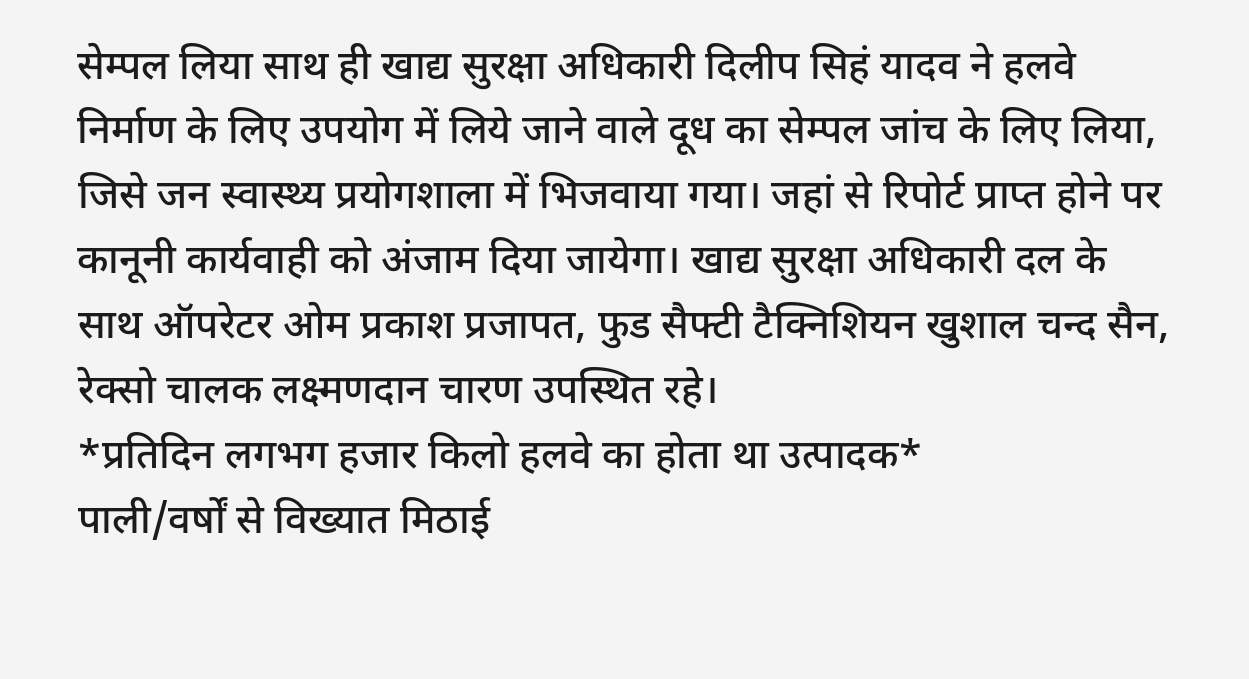सेम्पल लिया साथ ही खाद्य सुरक्षा अधिकारी दिलीप सिहं यादव ने हलवे निर्माण के लिए उपयोग में लिये जाने वाले दूध का सेम्पल जांच के लिए लिया, जिसे जन स्वास्थ्य प्रयोगशाला में भिजवाया गया। जहां से रिपोर्ट प्राप्त होने पर कानूनी कार्यवाही को अंजाम दिया जायेगा। खाद्य सुरक्षा अधिकारी दल के साथ ऑपरेटर ओम प्रकाश प्रजापत, फुड सैफ्टी टैक्निशियन खुशाल चन्द सैन, रेक्सो चालक लक्ष्मणदान चारण उपस्थित रहे।
*प्रतिदिन लगभग हजार किलो हलवे का होता था उत्पादक*
पाली/वर्षों से विख्यात मिठाई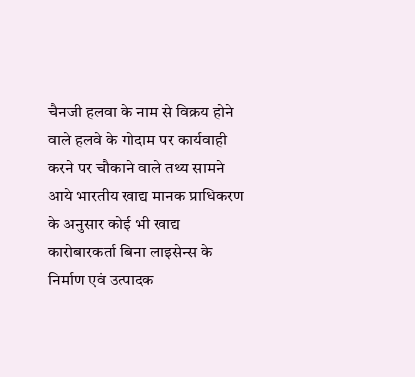चैनजी हलवा के नाम से विक्रय होने वाले हलवे के गोदाम पर कार्यवाही करने पर चौकाने वाले तथ्य सामने आये भारतीय खाद्य मानक प्राधिकरण के अनुसार कोई भी खाद्य कारोबारकर्ता बिना लाइसेन्स के निर्माण एवं उत्पादक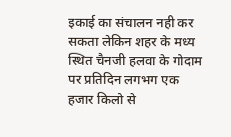इकाई का संचालन नही कर सकता लेकिन शहर के मध्य स्थित चैनजी हलवा के गोदाम पर प्रतिदिन लगभग एक हजार किलो से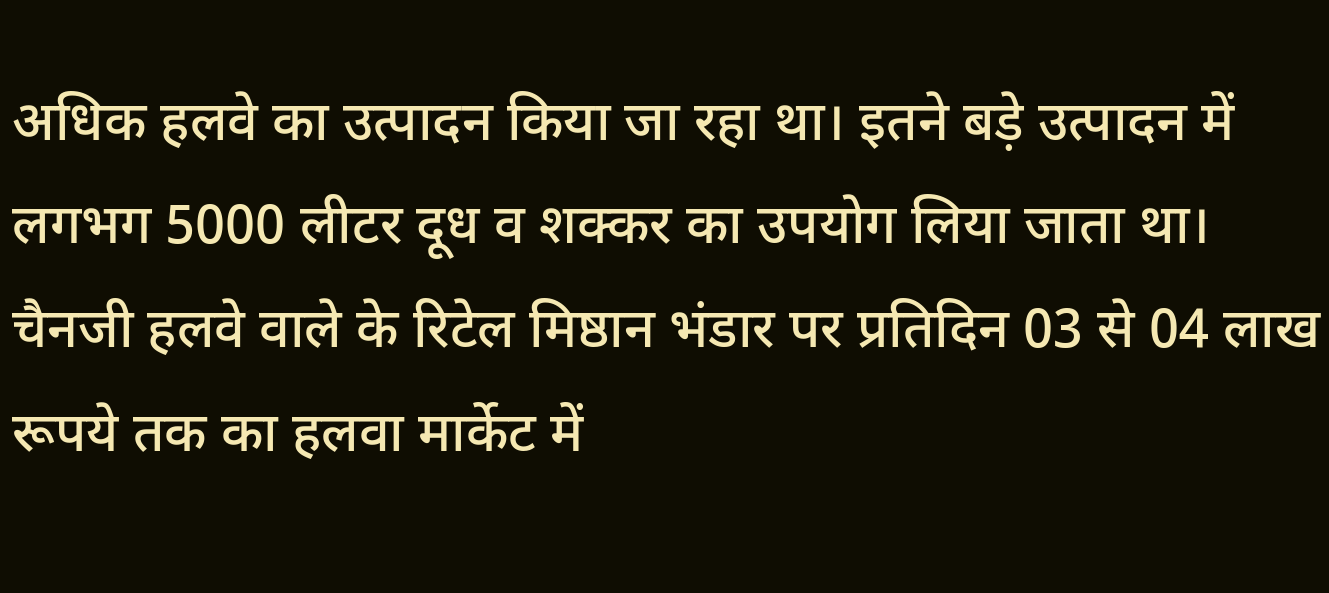अधिक हलवे का उत्पादन किया जा रहा था। इतने बड़े उत्पादन में लगभग 5000 लीटर दूध व शक्कर का उपयोग लिया जाता था। चैनजी हलवे वाले के रिटेल मिष्ठान भंडार पर प्रतिदिन 03 से 04 लाख रूपये तक का हलवा मार्केट में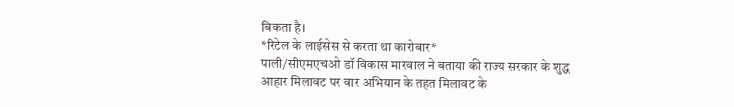बिकता है।
*रिटेल के लाईसेस से करता था कारोबार*
पाली/सीएमएचओ डॉ विकास मारवाल ने बताया की राज्य सरकार के शुद्ध आहार मिलावट पर वार अभियान के तहत मिलावट के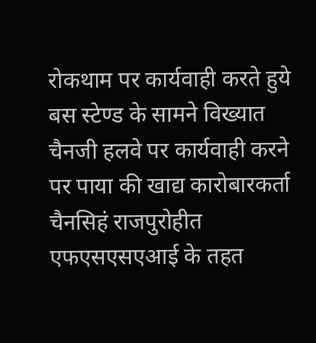रोकथाम पर कार्यवाही करते हुये बस स्टेण्ड के सामने विख्यात चैनजी हलवे पर कार्यवाही करने पर पाया की खाद्य कारोबारकर्ता चैनसिहं राजपुरोहीत एफएसएसएआई के तहत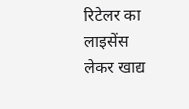रिटेलर का लाइसेंस लेकर खाद्य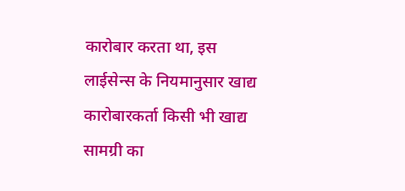कारोबार करता था, इस लाईसेन्स के नियमानुसार खाद्य कारोबारकर्ता किसी भी खाद्य सामग्री का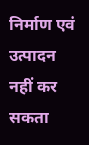निर्माण एवं उत्पादन नहीं कर सकता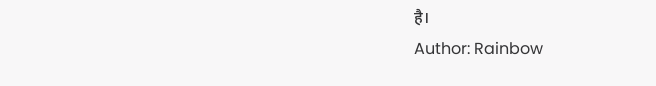है।
Author: Rainbow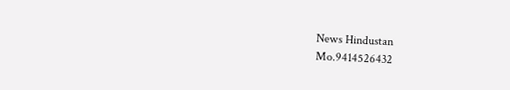News Hindustan
Mo.9414526432